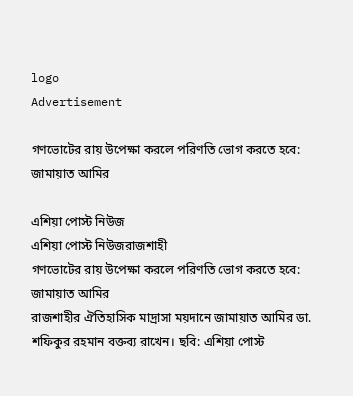logo
Advertisement

গণভোটের রায় উপেক্ষা করলে পরিণতি ভোগ করতে হবে: জামায়াত আমির

এশিয়া পোস্ট নিউজ
এশিয়া পোস্ট নিউজরাজশাহী
গণভোটের রায় উপেক্ষা করলে পরিণতি ভোগ করতে হবে: জামায়াত আমির
রাজশাহীর ঐতিহাসিক মাদ্রাসা ময়দানে জামায়াত আমির ডা. শফিকুর রহমান বক্তব্য রাখেন। ছবি: এশিয়া পোস্ট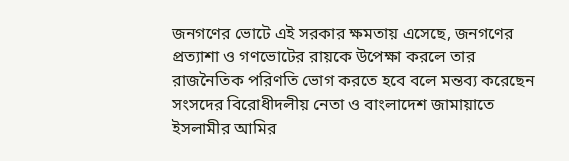জনগণের ভোটে এই সরকার ক্ষমতায় এসেছে, জনগণের প্রত্যাশা ও গণভোটের রায়কে উপেক্ষা করলে তার রাজনৈতিক পরিণতি ভোগ করতে হবে বলে মন্তব্য করেছেন সংসদের বিরোধীদলীয় নেতা ও বাংলাদেশ জামায়াতে ইসলামীর আমির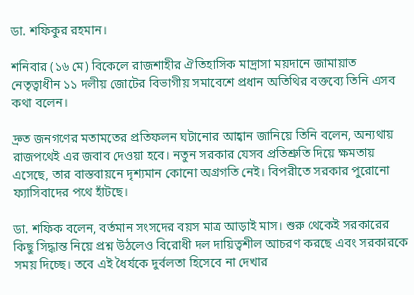ডা. শফিকুর রহমান।

শনিবার (১৬ মে) বিকেলে রাজশাহীর ঐতিহাসিক মাদ্রাসা ময়দানে জামায়াত নেতৃত্বাধীন ১১ দলীয় জোটের বিভাগীয় সমাবেশে প্রধান অতিথির বক্তব্যে তিনি এসব কথা বলেন।

দ্রুত জনগণের মতামতের প্রতিফলন ঘটানোর আহ্বান জানিয়ে তিনি বলেন, অন্যথায় রাজপথেই এর জবাব দেওয়া হবে। নতুন সরকার যেসব প্রতিশ্রুতি দিয়ে ক্ষমতায় এসেছে, তার বাস্তবায়নে দৃশ্যমান কোনো অগ্রগতি নেই। বিপরীতে সরকার পুরোনো ফ্যাসিবাদের পথে হাঁটছে।

ডা. শফিক বলেন, বর্তমান সংসদের বয়স মাত্র আড়াই মাস। শুরু থেকেই সরকারের কিছু সিদ্ধান্ত নিয়ে প্রশ্ন উঠলেও বিরোধী দল দায়িত্বশীল আচরণ করছে এবং সরকারকে সময় দিচ্ছে। তবে এই ধৈর্যকে দুর্বলতা হিসেবে না দেখার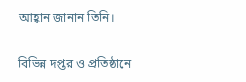আহ্বান জানান তিনি।

বিভিন্ন দপ্তর ও প্রতিষ্ঠানে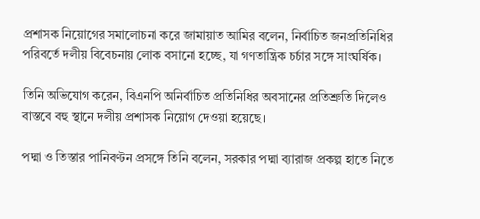প্রশাসক নিয়োগের সমালোচনা করে জামায়াত আমির বলেন, নির্বাচিত জনপ্রতিনিধির পরিবর্তে দলীয় বিবেচনায় লোক বসানো হচ্ছে, যা গণতান্ত্রিক চর্চার সঙ্গে সাংঘর্ষিক।

তিনি অভিযোগ করেন, বিএনপি অনির্বাচিত প্রতিনিধির অবসানের প্রতিশ্রুতি দিলেও বাস্তবে বহু স্থানে দলীয় প্রশাসক নিয়োগ দেওয়া হয়েছে।

পদ্মা ও তিস্তার পানিবণ্টন প্রসঙ্গে তিনি বলেন, সরকার পদ্মা ব্যারাজ প্রকল্প হাতে নিতে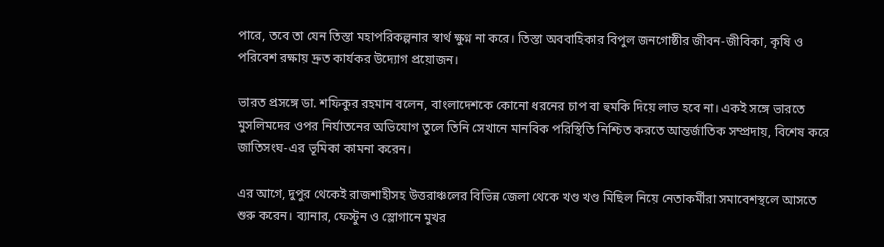পারে, তবে তা যেন তিস্তা মহাপরিকল্পনার স্বার্থ ক্ষুণ্ন না করে। তিস্তা অববাহিকার বিপুল জনগোষ্ঠীর জীবন-জীবিকা, কৃষি ও পরিবেশ রক্ষায় দ্রুত কার্যকর উদ্যোগ প্রয়োজন।

ভারত প্রসঙ্গে ডা. শফিকুর রহমান বলেন, বাংলাদেশকে কোনো ধরনের চাপ বা হুমকি দিয়ে লাভ হবে না। একই সঙ্গে ভারতে মুসলিমদের ওপর নির্যাতনের অভিযোগ তুলে তিনি সেখানে মানবিক পরিস্থিতি নিশ্চিত করতে আন্তর্জাতিক সম্প্রদায়, বিশেষ করে জাতিসংঘ-এর ভূমিকা কামনা করেন।

এর আগে, দুপুর থেকেই রাজশাহীসহ উত্তরাঞ্চলের বিভিন্ন জেলা থেকে খণ্ড খণ্ড মিছিল নিয়ে নেতাকর্মীরা সমাবেশস্থলে আসতে শুরু করেন। ব্যানার, ফেস্টুন ও স্লোগানে মুখর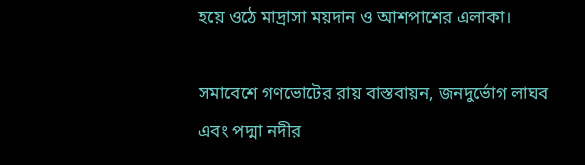হয়ে ওঠে মাদ্রাসা ময়দান ও আশপাশের এলাকা।

সমাবেশে গণভোটের রায় বাস্তবায়ন, জনদুর্ভোগ লাঘব এবং পদ্মা নদীর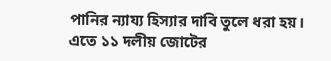পানির ন্যায্য হিস্যার দাবি তুলে ধরা হয়। এতে ১১ দলীয় জোটের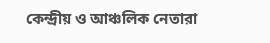কেন্দ্রীয় ও আঞ্চলিক নেতারা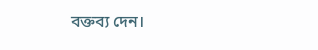বক্তব্য দেন।